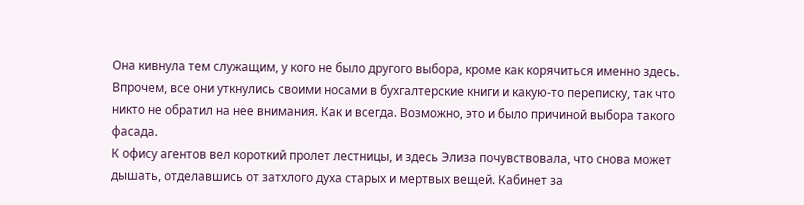Она кивнула тем служащим, у кого не было другого выбора, кроме как корячиться именно здесь. Впрочем, все они уткнулись своими носами в бухгалтерские книги и какую-то переписку, так что никто не обратил на нее внимания. Как и всегда. Возможно, это и было причиной выбора такого фасада.
К офису агентов вел короткий пролет лестницы, и здесь Элиза почувствовала, что снова может дышать, отделавшись от затхлого духа старых и мертвых вещей. Кабинет за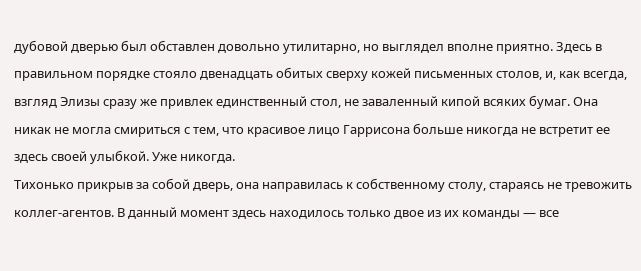дубовой дверью был обставлен довольно утилитарно, но выглядел вполне приятно. Здесь в правильном порядке стояло двенадцать обитых сверху кожей письменных столов, и, как всегда, взгляд Элизы сразу же привлек единственный стол, не заваленный кипой всяких бумаг. Она никак не могла смириться с тем, что красивое лицо Гаррисона больше никогда не встретит ее здесь своей улыбкой. Уже никогда.
Тихонько прикрыв за собой дверь, она направилась к собственному столу, стараясь не тревожить коллег-агентов. В данный момент здесь находилось только двое из их команды — все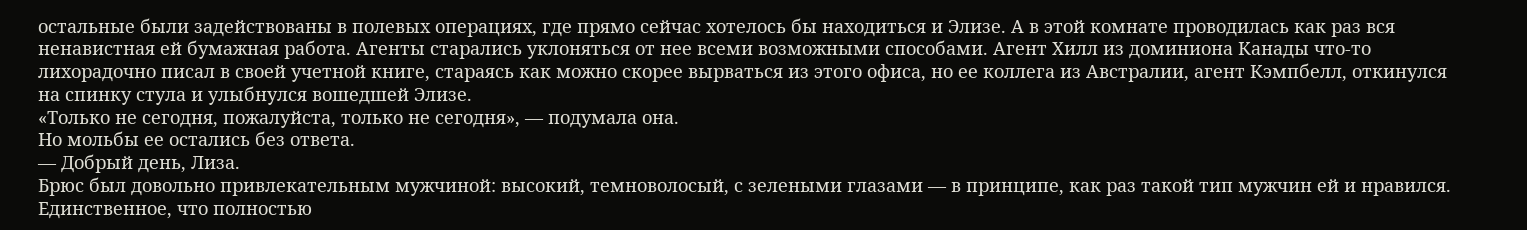остальные были задействованы в полевых операциях, где прямо сейчас хотелось бы находиться и Элизе. А в этой комнате проводилась как раз вся ненавистная ей бумажная работа. Агенты старались уклоняться от нее всеми возможными способами. Агент Хилл из доминиона Канады что-то лихорадочно писал в своей учетной книге, стараясь как можно скорее вырваться из этого офиса, но ее коллега из Австралии, агент Кэмпбелл, откинулся на спинку стула и улыбнулся вошедшей Элизе.
«Только не сегодня, пожалуйста, только не сегодня», — подумала она.
Но мольбы ее остались без ответа.
— Добрый день, Лиза.
Брюс был довольно привлекательным мужчиной: высокий, темноволосый, с зелеными глазами — в принципе, как раз такой тип мужчин ей и нравился. Единственное, что полностью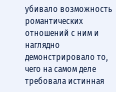убивало возможность романтических отношений с ним и наглядно демонстрировало то, чего на самом деле требовала истинная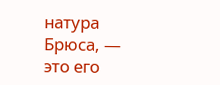натура Брюса, — это его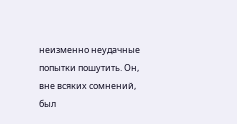неизменно неудачные попытки пошутить. Он, вне всяких сомнений, был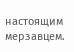настоящим мерзавцем.